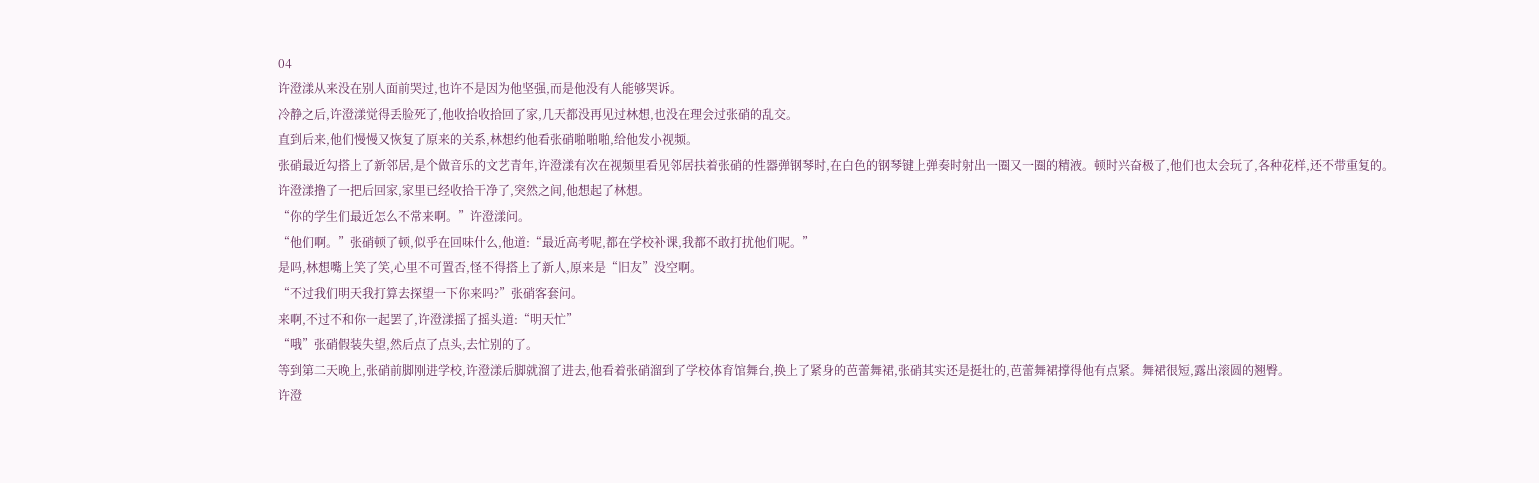04
许澄漾从来没在别人面前哭过,也许不是因为他坚强,而是他没有人能够哭诉。
冷静之后,许澄漾觉得丢脸死了,他收拾收拾回了家,几天都没再见过林想,也没在理会过张硝的乱交。
直到后来,他们慢慢又恢复了原来的关系,林想约他看张硝啪啪啪,给他发小视频。
张硝最近勾搭上了新邻居,是个做音乐的文艺青年,许澄漾有次在视频里看见邻居扶着张硝的性器弹钢琴时,在白色的钢琴键上弹奏时射出一圈又一圈的精液。顿时兴奋极了,他们也太会玩了,各种花样,还不带重复的。
许澄漾撸了一把后回家,家里已经收拾干净了,突然之间,他想起了林想。
“你的学生们最近怎么不常来啊。”许澄漾问。
“他们啊。”张硝顿了顿,似乎在回味什么,他道:“最近高考呢,都在学校补课,我都不敢打扰他们呢。”
是吗,林想嘴上笑了笑,心里不可置否,怪不得搭上了新人,原来是“旧友”没空啊。
“不过我们明天我打算去探望一下你来吗?”张硝客套问。
来啊,不过不和你一起罢了,许澄漾摇了摇头道:“明天忙”
“哦”张硝假装失望,然后点了点头,去忙别的了。
等到第二天晚上,张硝前脚刚进学校,许澄漾后脚就溜了进去,他看着张硝溜到了学校体育馆舞台,换上了紧身的芭蕾舞裙,张硝其实还是挺壮的,芭蕾舞裙撑得他有点紧。舞裙很短,露出滚圆的翘臀。
许澄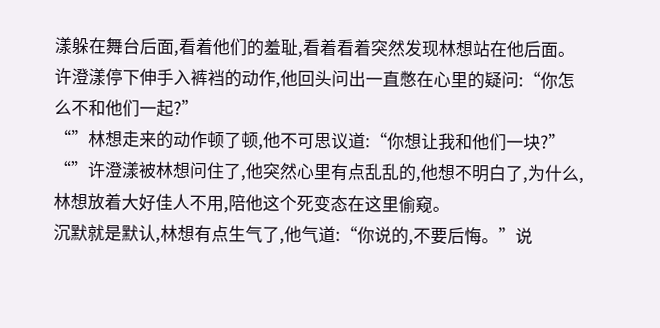漾躲在舞台后面,看着他们的羞耻,看着看着突然发现林想站在他后面。
许澄漾停下伸手入裤裆的动作,他回头问出一直憋在心里的疑问:“你怎么不和他们一起?”
“”林想走来的动作顿了顿,他不可思议道:“你想让我和他们一块?”
“”许澄漾被林想问住了,他突然心里有点乱乱的,他想不明白了,为什么,林想放着大好佳人不用,陪他这个死变态在这里偷窥。
沉默就是默认,林想有点生气了,他气道:“你说的,不要后悔。”说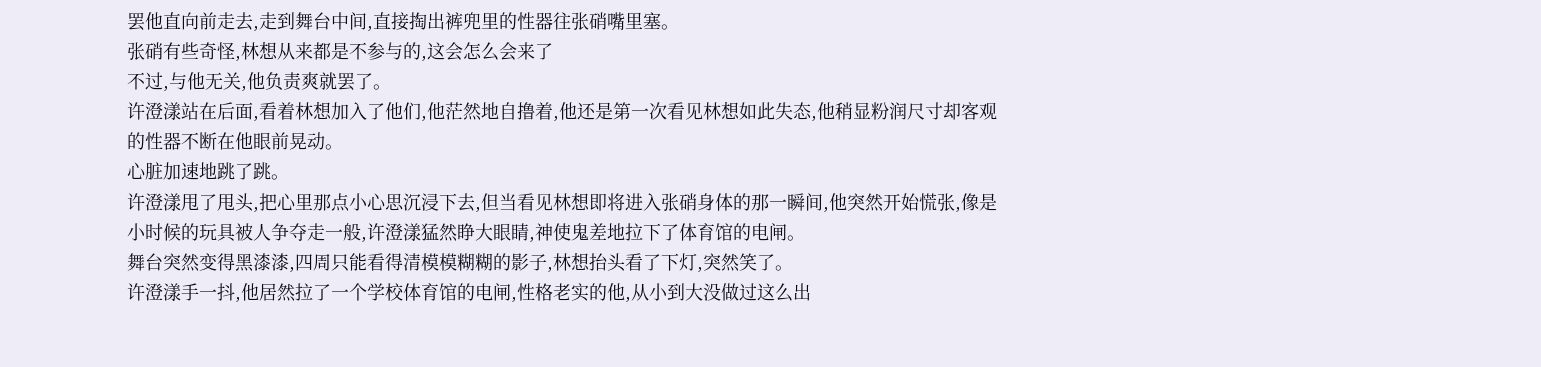罢他直向前走去,走到舞台中间,直接掏出裤兜里的性器往张硝嘴里塞。
张硝有些奇怪,林想从来都是不参与的,这会怎么会来了
不过,与他无关,他负责爽就罢了。
许澄漾站在后面,看着林想加入了他们,他茫然地自撸着,他还是第一次看见林想如此失态,他稍显粉润尺寸却客观的性器不断在他眼前晃动。
心脏加速地跳了跳。
许澄漾甩了甩头,把心里那点小心思沉浸下去,但当看见林想即将进入张硝身体的那一瞬间,他突然开始慌张,像是小时候的玩具被人争夺走一般,许澄漾猛然睁大眼睛,神使鬼差地拉下了体育馆的电闸。
舞台突然变得黑漆漆,四周只能看得清模模糊糊的影子,林想抬头看了下灯,突然笑了。
许澄漾手一抖,他居然拉了一个学校体育馆的电闸,性格老实的他,从小到大没做过这么出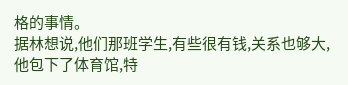格的事情。
据林想说,他们那班学生,有些很有钱,关系也够大,他包下了体育馆,特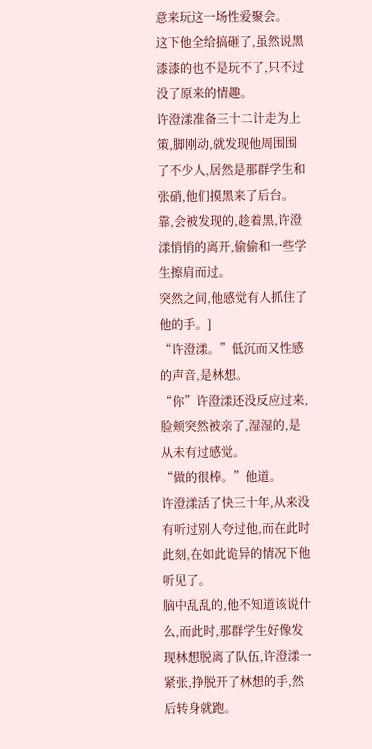意来玩这一场性爱聚会。
这下他全给搞砸了,虽然说黑漆漆的也不是玩不了,只不过没了原来的情趣。
许澄漾准备三十二计走为上策,脚刚动,就发现他周围围了不少人,居然是那群学生和张硝,他们摸黑来了后台。
靠,会被发现的,趁着黑,许澄漾悄悄的离开,偷偷和一些学生擦肩而过。
突然之间,他感觉有人抓住了他的手。]
“许澄漾。”低沉而又性感的声音,是林想。
“你”许澄漾还没反应过来,脸颊突然被亲了,湿湿的,是从未有过感觉。
“做的很棒。”他道。
许澄漾活了快三十年,从来没有听过别人夸过他,而在此时此刻,在如此诡异的情况下他听见了。
脑中乱乱的,他不知道该说什么,而此时,那群学生好像发现林想脱离了队伍,许澄漾一紧张,挣脱开了林想的手,然后转身就跑。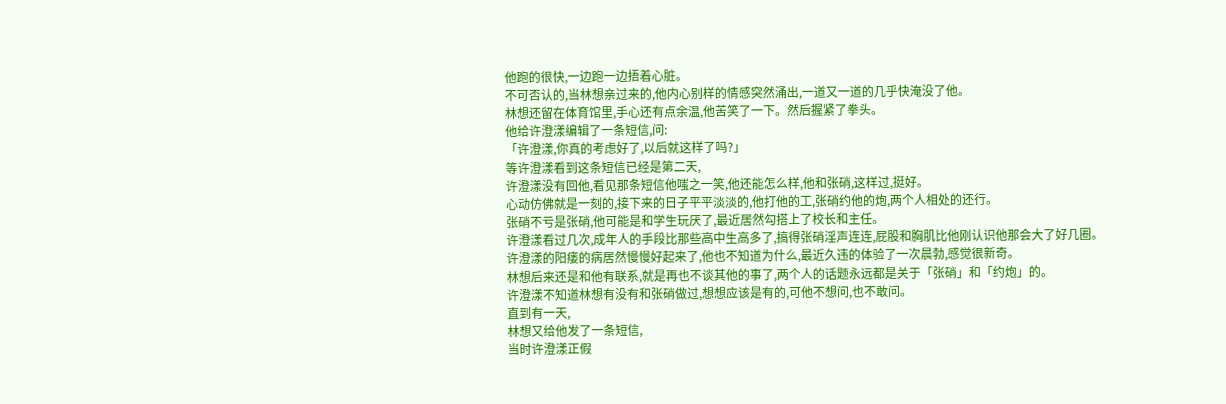他跑的很快,一边跑一边捂着心脏。
不可否认的,当林想亲过来的,他内心别样的情感突然涌出,一道又一道的几乎快淹没了他。
林想还留在体育馆里,手心还有点余温,他苦笑了一下。然后握紧了拳头。
他给许澄漾编辑了一条短信,问:
「许澄漾,你真的考虑好了,以后就这样了吗?」
等许澄漾看到这条短信已经是第二天,
许澄漾没有回他,看见那条短信他嗤之一笑,他还能怎么样,他和张硝,这样过,挺好。
心动仿佛就是一刻的,接下来的日子平平淡淡的,他打他的工,张硝约他的炮,两个人相处的还行。
张硝不亏是张硝,他可能是和学生玩厌了,最近居然勾搭上了校长和主任。
许澄漾看过几次,成年人的手段比那些高中生高多了,搞得张硝淫声连连,屁股和胸肌比他刚认识他那会大了好几圈。
许澄漾的阳痿的病居然慢慢好起来了,他也不知道为什么,最近久违的体验了一次晨勃,感觉很新奇。
林想后来还是和他有联系,就是再也不谈其他的事了,两个人的话题永远都是关于「张硝」和「约炮」的。
许澄漾不知道林想有没有和张硝做过,想想应该是有的,可他不想问,也不敢问。
直到有一天,
林想又给他发了一条短信,
当时许澄漾正假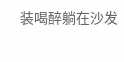装喝醉躺在沙发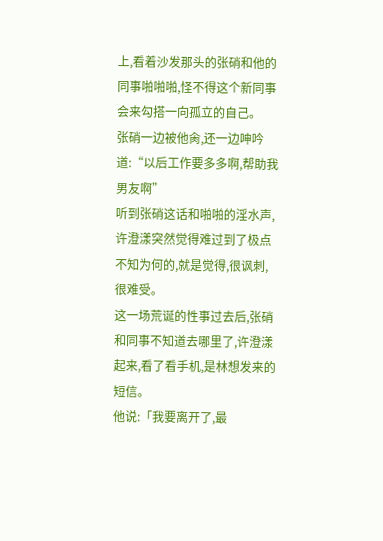上,看着沙发那头的张硝和他的同事啪啪啪,怪不得这个新同事会来勾搭一向孤立的自己。
张硝一边被他肏,还一边呻吟道:“以后工作要多多啊,帮助我男友啊”
听到张硝这话和啪啪的淫水声,许澄漾突然觉得难过到了极点
不知为何的,就是觉得,很讽刺,很难受。
这一场荒诞的性事过去后,张硝和同事不知道去哪里了,许澄漾起来,看了看手机,是林想发来的短信。
他说:「我要离开了,最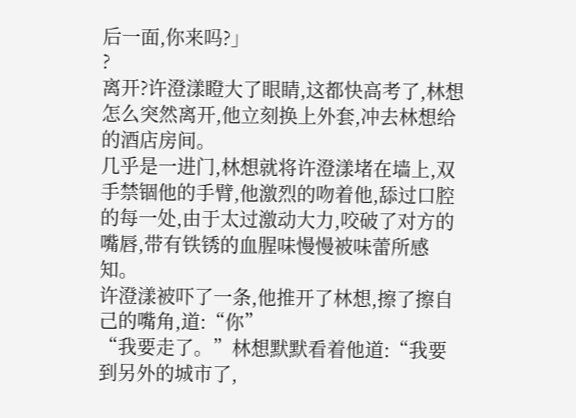后一面,你来吗?」
?
离开?许澄漾瞪大了眼睛,这都快高考了,林想怎么突然离开,他立刻换上外套,冲去林想给的酒店房间。
几乎是一进门,林想就将许澄漾堵在墙上,双手禁锢他的手臂,他激烈的吻着他,舔过口腔的每一处,由于太过激动大力,咬破了对方的嘴唇,带有铁锈的血腥味慢慢被味蕾所感知。
许澄漾被吓了一条,他推开了林想,擦了擦自己的嘴角,道:“你”
“我要走了。”林想默默看着他道:“我要到另外的城市了,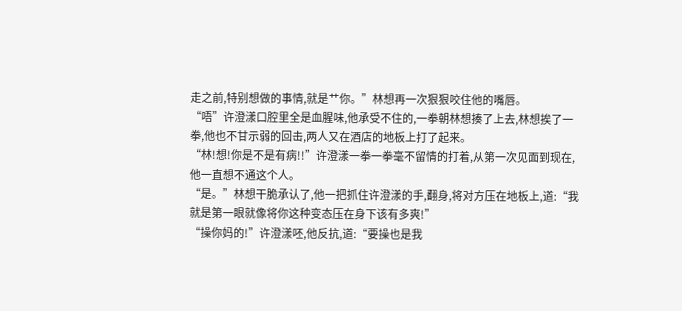走之前,特别想做的事情,就是艹你。”林想再一次狠狠咬住他的嘴唇。
“唔”许澄漾口腔里全是血腥味,他承受不住的,一拳朝林想揍了上去,林想挨了一拳,他也不甘示弱的回击,两人又在酒店的地板上打了起来。
“林!想!你是不是有病!!”许澄漾一拳一拳毫不留情的打着,从第一次见面到现在,他一直想不通这个人。
“是。”林想干脆承认了,他一把抓住许澄漾的手,翻身,将对方压在地板上,道:“我就是第一眼就像将你这种变态压在身下该有多爽!”
“操你妈的!”许澄漾呸,他反抗,道:“要操也是我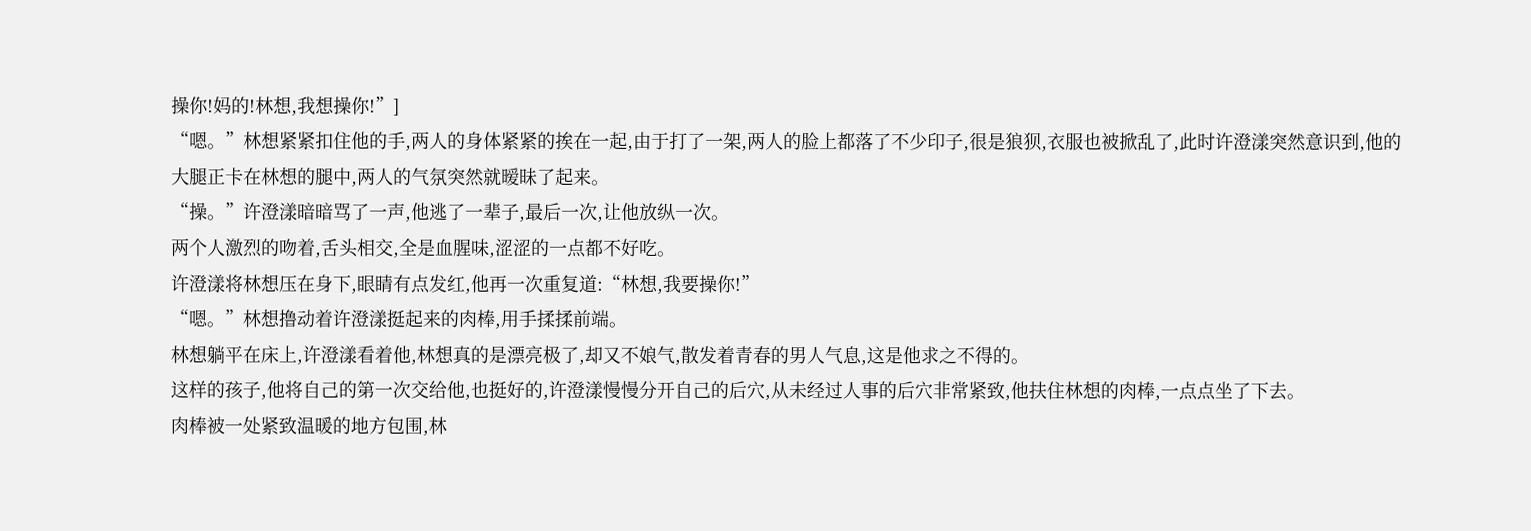操你!妈的!林想,我想操你!”]
“嗯。”林想紧紧扣住他的手,两人的身体紧紧的挨在一起,由于打了一架,两人的脸上都落了不少印子,很是狼狈,衣服也被掀乱了,此时许澄漾突然意识到,他的大腿正卡在林想的腿中,两人的气氛突然就暧昧了起来。
“操。”许澄漾暗暗骂了一声,他逃了一辈子,最后一次,让他放纵一次。
两个人激烈的吻着,舌头相交,全是血腥味,涩涩的一点都不好吃。
许澄漾将林想压在身下,眼睛有点发红,他再一次重复道:“林想,我要操你!”
“嗯。”林想撸动着许澄漾挺起来的肉棒,用手揉揉前端。
林想躺平在床上,许澄漾看着他,林想真的是漂亮极了,却又不娘气,散发着青春的男人气息,这是他求之不得的。
这样的孩子,他将自己的第一次交给他,也挺好的,许澄漾慢慢分开自己的后穴,从未经过人事的后穴非常紧致,他扶住林想的肉棒,一点点坐了下去。
肉棒被一处紧致温暖的地方包围,林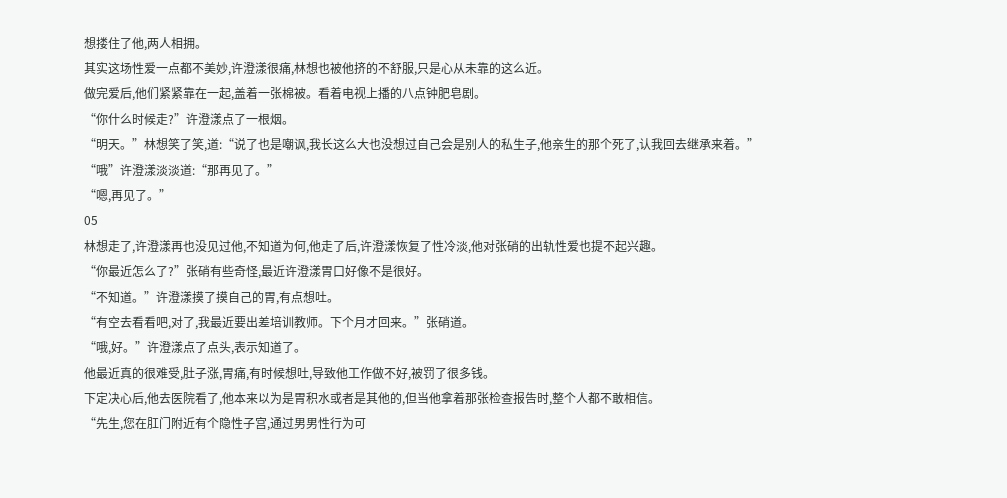想搂住了他,两人相拥。
其实这场性爱一点都不美妙,许澄漾很痛,林想也被他挤的不舒服,只是心从未靠的这么近。
做完爱后,他们紧紧靠在一起,盖着一张棉被。看着电视上播的八点钟肥皂剧。
“你什么时候走?”许澄漾点了一根烟。
“明天。”林想笑了笑,道:“说了也是嘲讽,我长这么大也没想过自己会是别人的私生子,他亲生的那个死了,认我回去继承来着。”
“哦”许澄漾淡淡道:“那再见了。”
“嗯,再见了。”
05
林想走了,许澄漾再也没见过他,不知道为何,他走了后,许澄漾恢复了性冷淡,他对张硝的出轨性爱也提不起兴趣。
“你最近怎么了?”张硝有些奇怪,最近许澄漾胃口好像不是很好。
“不知道。”许澄漾摸了摸自己的胃,有点想吐。
“有空去看看吧,对了,我最近要出差培训教师。下个月才回来。”张硝道。
“哦,好。”许澄漾点了点头,表示知道了。
他最近真的很难受,肚子涨,胃痛,有时候想吐,导致他工作做不好,被罚了很多钱。
下定决心后,他去医院看了,他本来以为是胃积水或者是其他的,但当他拿着那张检查报告时,整个人都不敢相信。
“先生,您在肛门附近有个隐性子宫,通过男男性行为可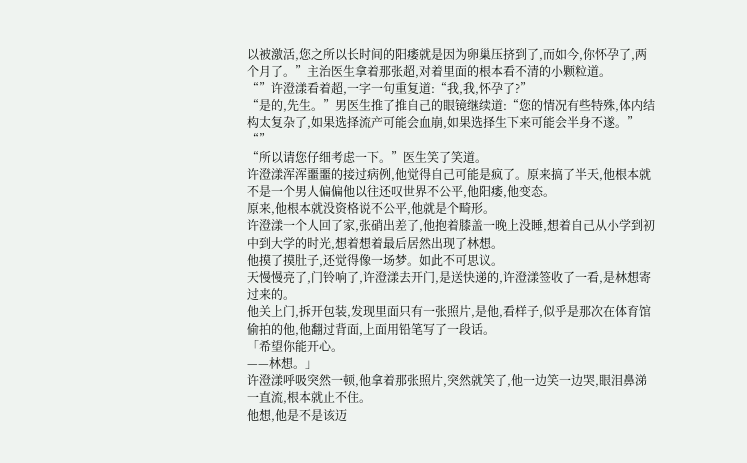以被激活,您之所以长时间的阳痿就是因为卵巢压挤到了,而如今,你怀孕了,两个月了。”主治医生拿着那张超,对着里面的根本看不清的小颗粒道。
“”许澄漾看着超,一字一句重复道:“我,我,怀孕了?”
“是的,先生。”男医生推了推自己的眼镜继续道:“您的情况有些特殊,体内结构太复杂了,如果选择流产可能会血崩,如果选择生下来可能会半身不遂。”
“”
“所以请您仔细考虑一下。”医生笑了笑道。
许澄漾浑浑噩噩的接过病例,他觉得自己可能是疯了。原来搞了半天,他根本就不是一个男人偏偏他以往还叹世界不公平,他阳痿,他变态。
原来,他根本就没资格说不公平,他就是个畸形。
许澄漾一个人回了家,张硝出差了,他抱着膝盖一晚上没睡,想着自己从小学到初中到大学的时光,想着想着最后居然出现了林想。
他摸了摸肚子,还觉得像一场梦。如此不可思议。
天慢慢亮了,门铃响了,许澄漾去开门,是送快递的,许澄漾签收了一看,是林想寄过来的。
他关上门,拆开包装,发现里面只有一张照片,是他,看样子,似乎是那次在体育馆偷拍的他,他翻过背面,上面用铅笔写了一段话。
「希望你能开心。
——林想。」
许澄漾呼吸突然一顿,他拿着那张照片,突然就笑了,他一边笑一边哭,眼泪鼻涕一直流,根本就止不住。
他想,他是不是该迈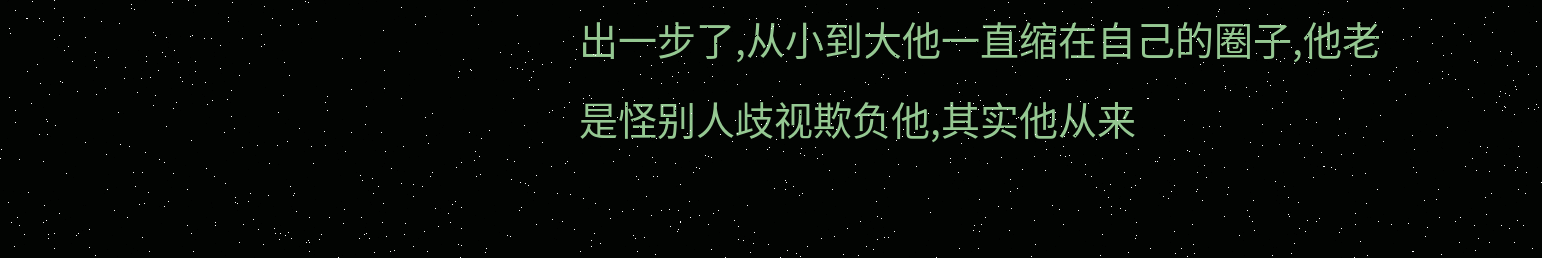出一步了,从小到大他一直缩在自己的圈子,他老是怪别人歧视欺负他,其实他从来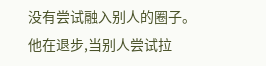没有尝试融入别人的圈子。
他在退步,当别人尝试拉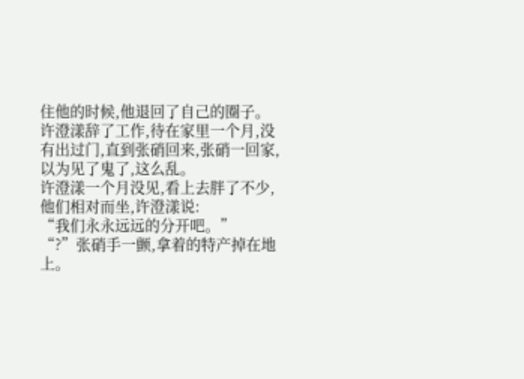住他的时候,他退回了自己的圈子。
许澄漾辞了工作,待在家里一个月,没有出过门,直到张硝回来,张硝一回家,以为见了鬼了,这么乱。
许澄漾一个月没见,看上去胖了不少,他们相对而坐,许澄漾说:
“我们永永远远的分开吧。”
“?”张硝手一颤,拿着的特产掉在地上。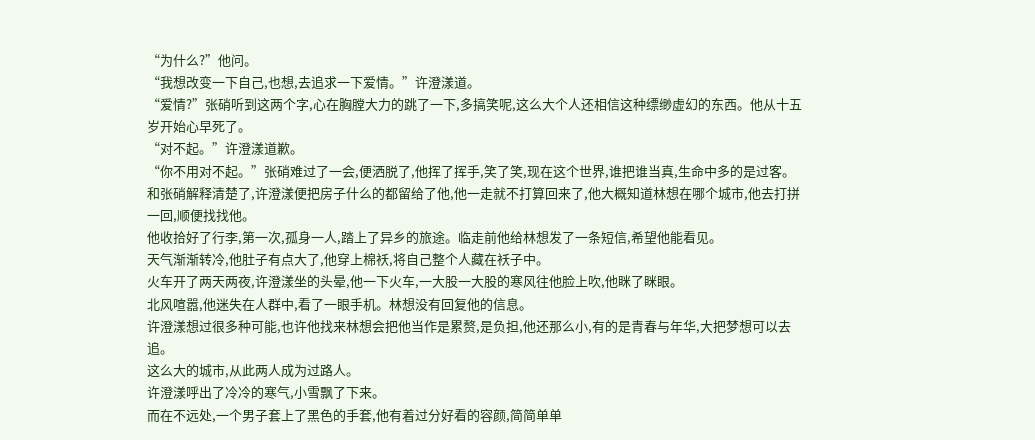“为什么?”他问。
“我想改变一下自己,也想,去追求一下爱情。”许澄漾道。
“爱情?”张硝听到这两个字,心在胸膛大力的跳了一下,多搞笑呢,这么大个人还相信这种缥缈虚幻的东西。他从十五岁开始心早死了。
“对不起。”许澄漾道歉。
“你不用对不起。”张硝难过了一会,便洒脱了,他挥了挥手,笑了笑,现在这个世界,谁把谁当真,生命中多的是过客。
和张硝解释清楚了,许澄漾便把房子什么的都留给了他,他一走就不打算回来了,他大概知道林想在哪个城市,他去打拼一回,顺便找找他。
他收拾好了行李,第一次,孤身一人,踏上了异乡的旅途。临走前他给林想发了一条短信,希望他能看见。
天气渐渐转冷,他肚子有点大了,他穿上棉袄,将自己整个人藏在袄子中。
火车开了两天两夜,许澄漾坐的头晕,他一下火车,一大股一大股的寒风往他脸上吹,他眯了眯眼。
北风喧嚣,他迷失在人群中,看了一眼手机。林想没有回复他的信息。
许澄漾想过很多种可能,也许他找来林想会把他当作是累赘,是负担,他还那么小,有的是青春与年华,大把梦想可以去追。
这么大的城市,从此两人成为过路人。
许澄漾呼出了冷冷的寒气,小雪飘了下来。
而在不远处,一个男子套上了黑色的手套,他有着过分好看的容颜,简简单单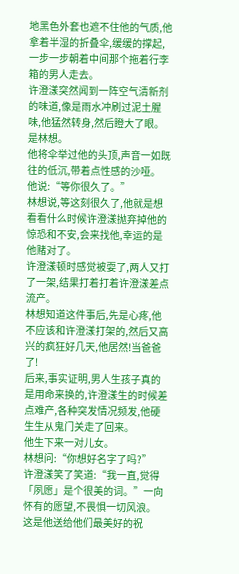地黑色外套也遮不住他的气质,他拿着半湿的折叠伞,缓缓的撑起,一步一步朝着中间那个拖着行李箱的男人走去。
许澄漾突然闻到一阵空气清新剂的味道,像是雨水冲刷过泥土腥味,他猛然转身,然后瞪大了眼。
是林想。
他将伞举过他的头顶,声音一如既往的低沉,带着点性感的沙哑。
他说:“等你很久了。”
林想说,等这刻很久了,他就是想看看什么时候许澄漾抛弃掉他的惊恐和不安,会来找他,幸运的是他赌对了。
许澄漾顿时感觉被耍了,两人又打了一架,结果打着打着许澄漾差点流产。
林想知道这件事后,先是心疼,他不应该和许澄漾打架的,然后又高兴的疯狂好几天,他居然!当爸爸了!
后来,事实证明,男人生孩子真的是用命来换的,许澄漾生的时候差点难产,各种突发情况频发,他硬生生从鬼门关走了回来。
他生下来一对儿女。
林想问:“你想好名字了吗?”
许澄漾笑了笑道:“我一直,觉得「夙愿」是个很美的词。”一向怀有的愿望,不畏惧一切风浪。
这是他送给他们最美好的祝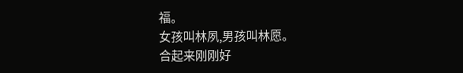福。
女孩叫林夙,男孩叫林愿。
合起来刚刚好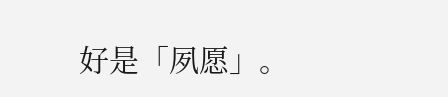好是「夙愿」。